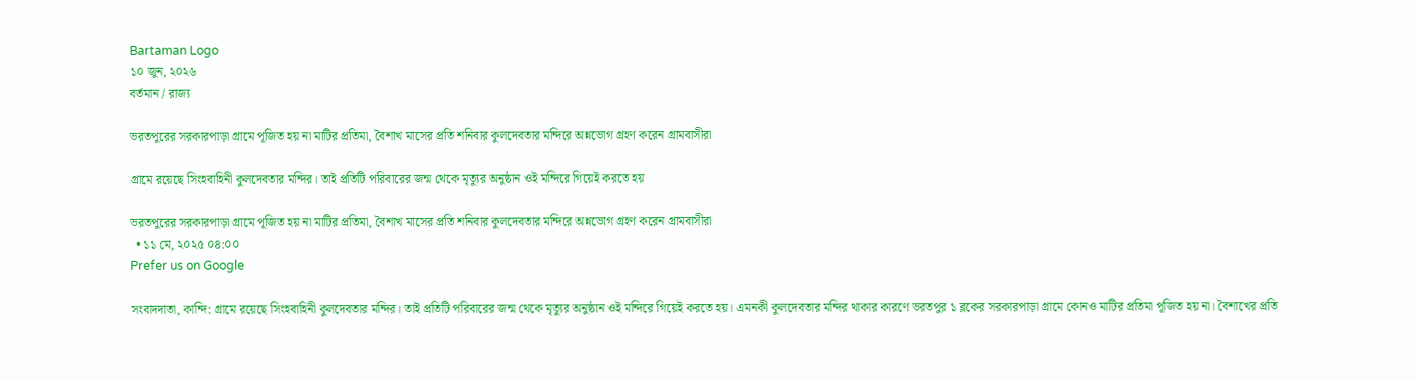Bartaman Logo
১০ জুন, ২০২৬
বর্তমান / রাজ্য

ভরতপুরের সরকারপাড়া গ্রামে পূজিত হয় না মাটির প্রতিমা, বৈশাখ মাসের প্রতি শনিবার কুলদেবতার মন্দিরে অন্নভোগ গ্রহণ করেন গ্রামবাসীরা

গ্রামে রয়েছে সিংহবাহিনী কুলদেবতার মন্দির। তাই প্রতিটি পরিবারের জন্ম থেকে মৃত্যুর অনুষ্ঠান ওই মন্দিরে গিয়েই করতে হয়

ভরতপুরের সরকারপাড়া গ্রামে পূজিত হয় না মাটির প্রতিমা, বৈশাখ মাসের প্রতি শনিবার কুলদেবতার মন্দিরে অন্নভোগ গ্রহণ করেন গ্রামবাসীরা
  • ১১ মে, ২০২৫ ০৪:০০
Prefer us on Google

সংবাদদাতা, কান্দি: গ্রামে রয়েছে সিংহবাহিনী কুলদেবতার মন্দির। তাই প্রতিটি পরিবারের জন্ম থেকে মৃত্যুর অনুষ্ঠান ওই মন্দিরে গিয়েই করতে হয়। এমনকী কুলদেবতার মন্দির থাকার কারণে ভরতপুর ১ ব্লকের সরকারপাড়া গ্রামে কোনও মাটির প্রতিমা পূজিত হয় না। বৈশাখের প্রতি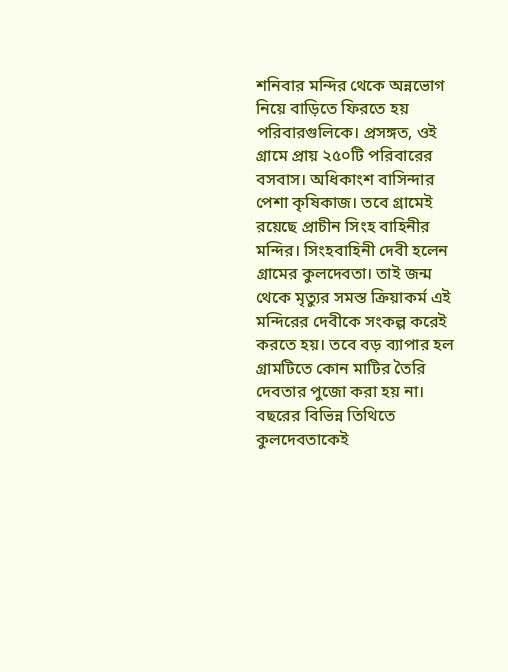শনিবার মন্দির থেকে অন্নভোগ নিয়ে বাড়িতে ফিরতে হয় পরিবারগুলিকে। প্রসঙ্গত, ওই গ্রামে প্রায় ২৫০টি পরিবারের বসবাস। অধিকাংশ বাসিন্দার পেশা কৃষিকাজ। তবে গ্রামেই রয়েছে প্রাচীন সিংহ বাহিনীর মন্দির। সিংহবাহিনী দেবী হলেন গ্রামের কুলদেবতা। তাই জন্ম থেকে মৃত্যুর সমস্ত ক্রিয়াকর্ম এই মন্দিরের দেবীকে সংকল্প করেই করতে হয়। তবে বড় ব্যাপার হল গ্রামটিতে কোন মাটির তৈরি দেবতার পুজো করা হয় না। বছরের বিভিন্ন তিথিতে কুলদেবতাকেই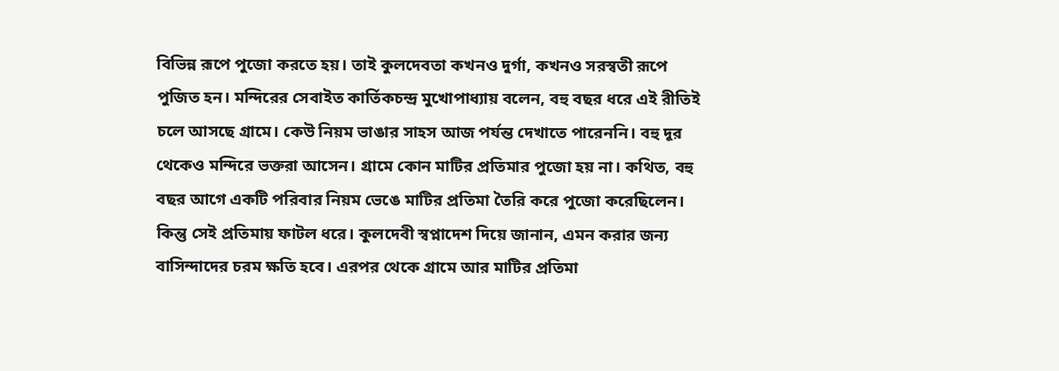বিভিন্ন রূপে পুজো করতে হয়। তাই কুলদেবতা কখনও দুর্গা, কখনও সরস্বতী রূপে পুজিত হন। মন্দিরের সেবাইত কার্তিকচন্দ্র মুখোপাধ্যায় বলেন, বহু বছর ধরে এই রীতিই চলে আসছে গ্রামে। কেউ নিয়ম ভাঙার সাহস আজ পর্যন্ত দেখাতে পারেননি। বহু দূর থেকেও মন্দিরে ভক্তরা আসেন। গ্রামে কোন মাটির প্রতিমার পুজো হয় না। কথিত, বহু বছর আগে একটি পরিবার নিয়ম ভেঙে মাটির প্রতিমা তৈরি করে পুজো করেছিলেন। কিন্তু সেই প্রতিমায় ফাটল ধরে। কুলদেবী স্বপ্নাদেশ দিয়ে জানান, এমন করার জন্য বাসিন্দাদের চরম ক্ষতি হবে। এরপর থেকে গ্রামে আর মাটির প্রতিমা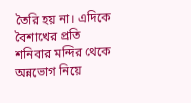তৈরি হয় না। এদিকে বৈশাখের প্রতি শনিবার মন্দির থেকে অন্নভোগ নিয়ে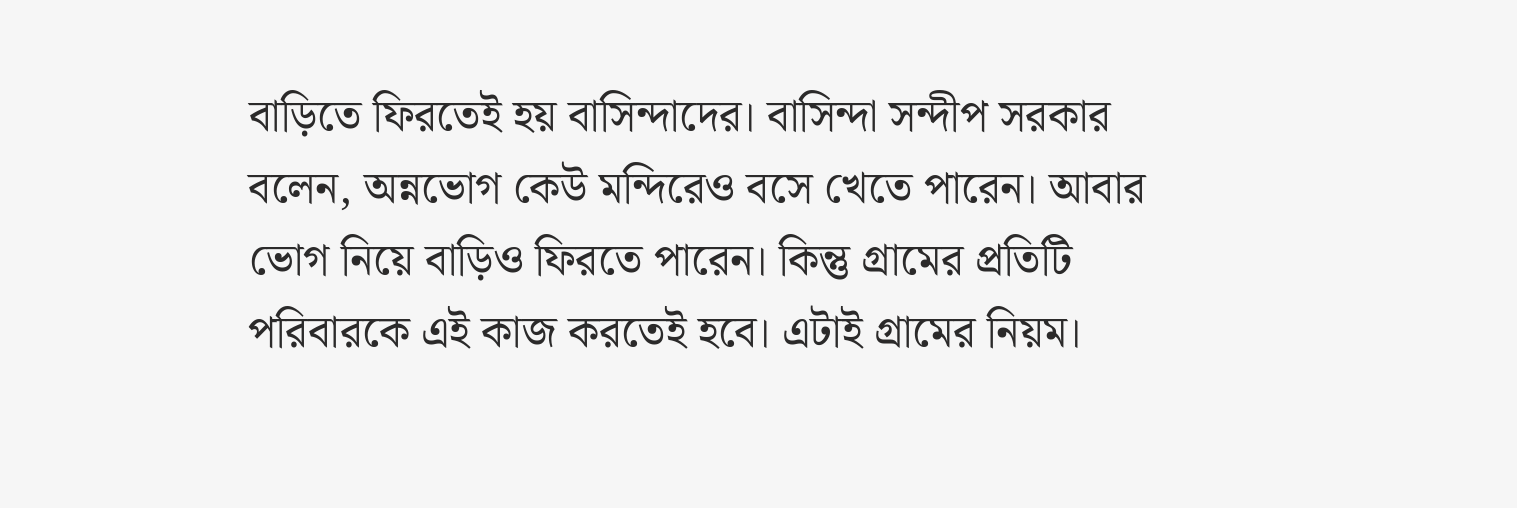বাড়িতে ফিরতেই হয় বাসিন্দাদের। বাসিন্দা সন্দীপ সরকার বলেন, অন্নভোগ কেউ মন্দিরেও বসে খেতে পারেন। আবার ভোগ নিয়ে বাড়িও ফিরতে পারেন। কিন্তু গ্রামের প্রতিটি পরিবারকে এই কাজ করতেই হবে। এটাই গ্রামের নিয়ম।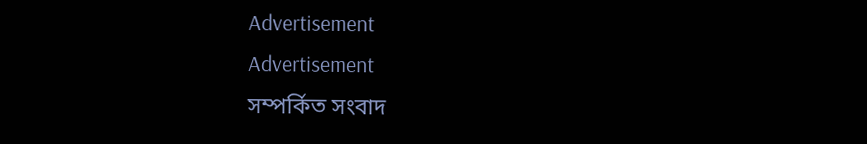Advertisement
Advertisement
সম্পর্কিত সংবাদ